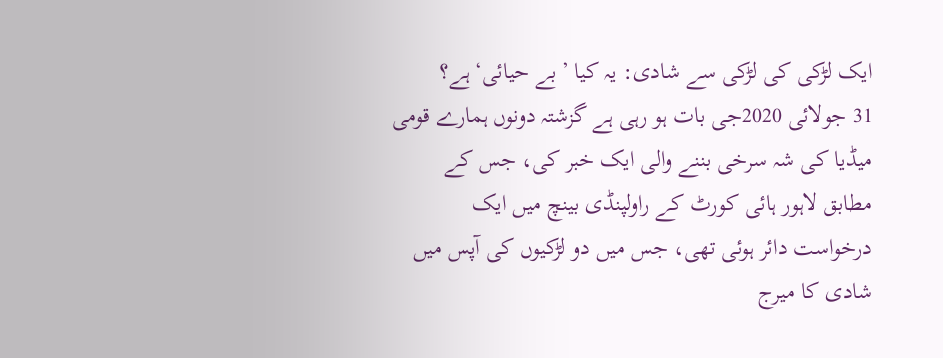ایک لڑکی کی لڑکی سے شادی: یہ کیا ’بے حیائی‘ ہے؟
31 جولائی 2020جی بات ہو رہی ہے گزشتہ دونوں ہمارے قومی میڈیا کی شہ سرخی بننے والی ایک خبر کی، جس کے مطابق لاہور ہائی کورٹ کے راولپنڈی بینچ میں ایک درخواست دائر ہوئی تھی، جس میں دو لڑکیوں کی آپس میں شادی کا میرج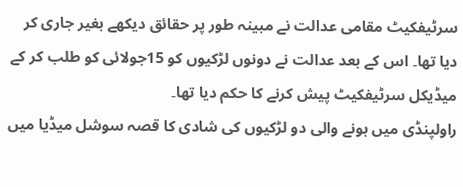سرٹیفکیٹ مقامی عدالت نے مبینہ طور پر حقائق دیکھے بغیر جاری کر دیا تھا۔ اس کے بعد عدالت نے دونوں لڑکیوں کو 15جولائی کو طلب کر کے میڈیکل سرٹیفکیٹ پیش کرنے کا حکم دیا تھا۔
راولپنڈی میں ہونے والی دو لڑکیوں کی شادی کا قصہ سوشل میڈیا میں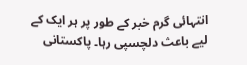انتہائی گرم خبر کے طور پر ہر ایک کے لیے باعث دلچسپی رہا۔ پاکستانی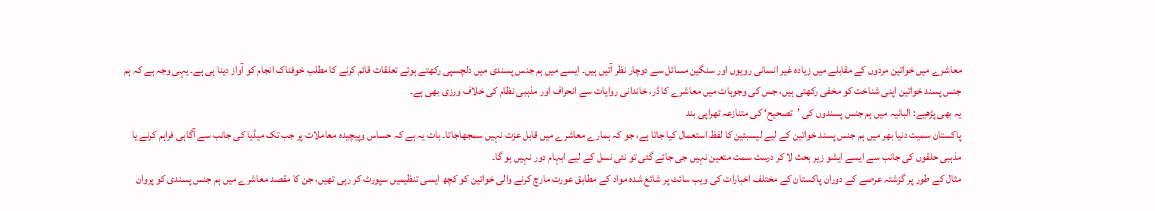معاشرے میں خواتین مردوں کے مقابلے میں زیادہ غیر انسانی رویوں اور سنگین مسائل سے دوچار نظر آتیں ہیں۔ ایسے میں ہم جنس پسندی میں دلچسپی رکھتے ہوئے تعلقات قائم کرنے کا مطلب خوفناک انجام کو آواز دینا ہی ہے۔ یہی وجہ ہے کہ ہم جنس پسند خواتین اپنی شناخت کو مخفی رکھتی ہیں، جس کی وجوہات میں معاشرے کا ڈر، خاندانی روایات سے انحراف اور مذہبی نظام کی خلاف ورزی بھی ہے۔
یہ بھی پڑھیے: البانیہ میں ہم جنس پسندوں کی ’تصحیح‘ کی متنازعہ تھراپی بند
پاکستان سمیت دنیا بھر میں ہم جنس پسند خواتین کے لیے لیسبئین کا لفظ استعمال کیا جاتا ہے، جو کہ ہمارے معاشرے میں قابل عزت نہیں سمجھاجاتا۔ بات یہ ہے کہ حساس وپیچیدہ معاملات پر جب تک میڈیا کی جانب سے آگاہی فراہم کرنے یا مذہبی حلقوں کی جانب سے ایسے ایشو زیر بحث لا کر درست سمت متعین نہیں جی جائے گئی تو نئی نسل کے لیے ابہام دور نہیں ہو گا۔
مثال کے طور پر گزشتہ عرصے کے دوران پاکستان کے مختلف اخبارات کی ویب سائٹ پر شائع شدہ مواد کے مطابق عورت مارچ کرنے والی خواتین کو کچھ ایسی تنظیمیں سپورٹ کر رہی تھیں، جن کا مقصد معاشرے میں ہم جنس پسندی کو پروان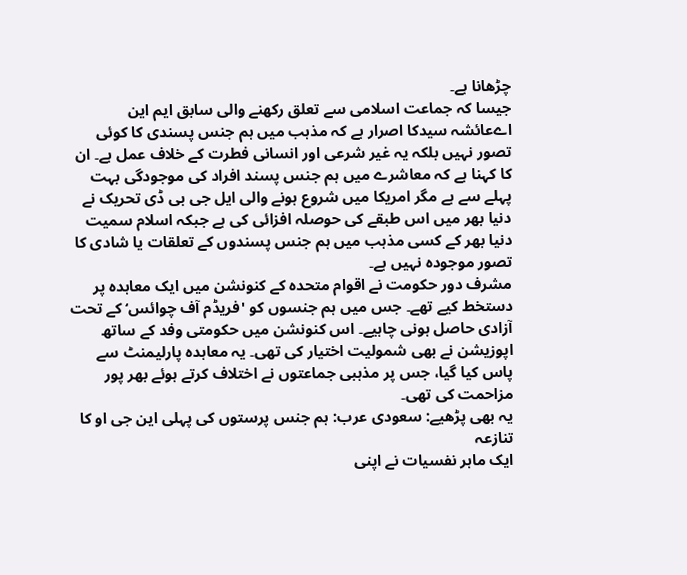چڑھانا ہے۔
جیسا کہ جماعت اسلامی سے تعلق رکھنے والی سابق ایم این اےعائشہ سیدکا اصرار ہے کہ مذہب میں ہم جنس پسندی کا کوئی تصور نہیں بلکہ یہ غیر شرعی اور انسانی فطرت کے خلاف عمل ہے۔ ان کا کہنا ہے کہ معاشرے میں ہم جنس پسند افراد کی موجودگی بہت پہلے سے ہے مگر امریکا میں شروع ہونے والی ایل جی بی ڈی تحریک نے دنیا بھر میں اس طبقے کی حوصلہ افزائی کی ہے جبکہ اسلام سمیت دنیا بھر کے کسی مذہب میں ہم جنس پسندوں کے تعلقات یا شادی کا تصور موجودہ نہیں ہے۔
مشرف دور حکومت نے اقوام متحدہ کے کنونشن میں ایک معاہدہ پر دستخط کیے تھے۔ جس میں ہم جنسوں کو 'فریڈم آف چوائس‘ کے تحت آزادی حاصل ہونی چاہیے۔ اس کنونشن میں حکومتی وفد کے ساتھ اپوزیشن نے بھی شمولیت اختیار کی تھی۔ یہ معاہدہ پارلیمنٹ سے پاس کیا گیا، جس پر مذہبی جماعتوں نے اختلاف کرتے ہوئے بھر پور مزاحمت کی تھی۔
یہ بھی پڑھیے: سعودی عرب: ہم جنس پرستوں کی پہلی این جی او کا تنازعہ
ایک ماہر نفسیات نے اپنی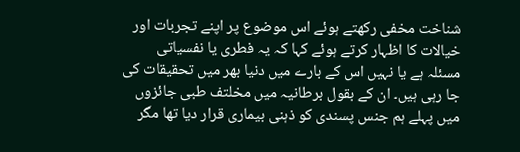شناخت مخفی رکھتے ہوئے اس موضوع پر اپنے تجربات اور خیالات کا اظہار کرتے ہوئے کہا کہ یہ فطری یا نفسیاتی مسئلہ ہے یا نہیں اس کے بارے میں دنیا بھر میں تحقیقات کی جا رہی ہیں۔ ان کے بقول برطانیہ میں مخلتف طبی جائزوں میں پہلے ہم جنس پسندی کو ذہنی بیماری قرار دیا تھا مگر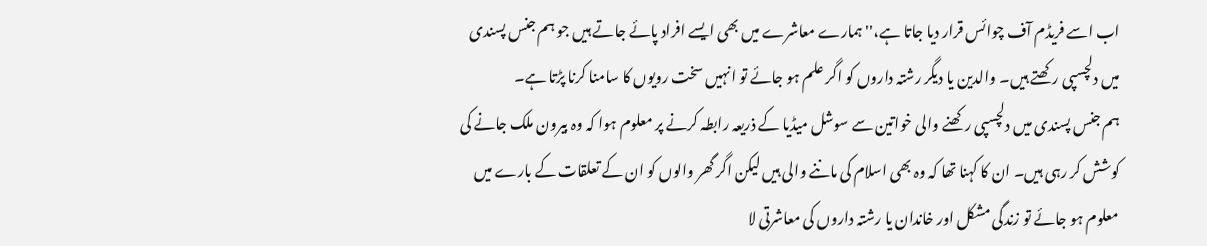اب اسے فریڈم آف چوائس قرار دیا جاتا ہے،''ہمارے معاشرے میں بھی ایسے افراد پائے جاتے ہیں جو ہم جنس پسندی میں دلچسپی رکھتے ہیں۔ والدین یا دیگر رشتہ داروں کو اگر علم ہو جائے تو انہیں سخت رویوں کا سامنا کرنا پڑتا ہے۔
ہم جنس پسندی میں دلچسپی رکھنے والی خواتین سے سوشل میڈیا کے ذریعہ رابطہ کرنے پر معلوم ہوا کہ وہ بیرون ملک جانے کی کوشش کر رہی ہیں۔ ان کا کہنا تھا کہ وہ بھی اسلام کی ماننے والی ہیں لیکن اگر گھر والوں کو ان کے تعلقات کے بارے میں معلوم ہو جائے تو زندگی مشکل اور خاندان یا رشتہ داروں کی معاشرتی لا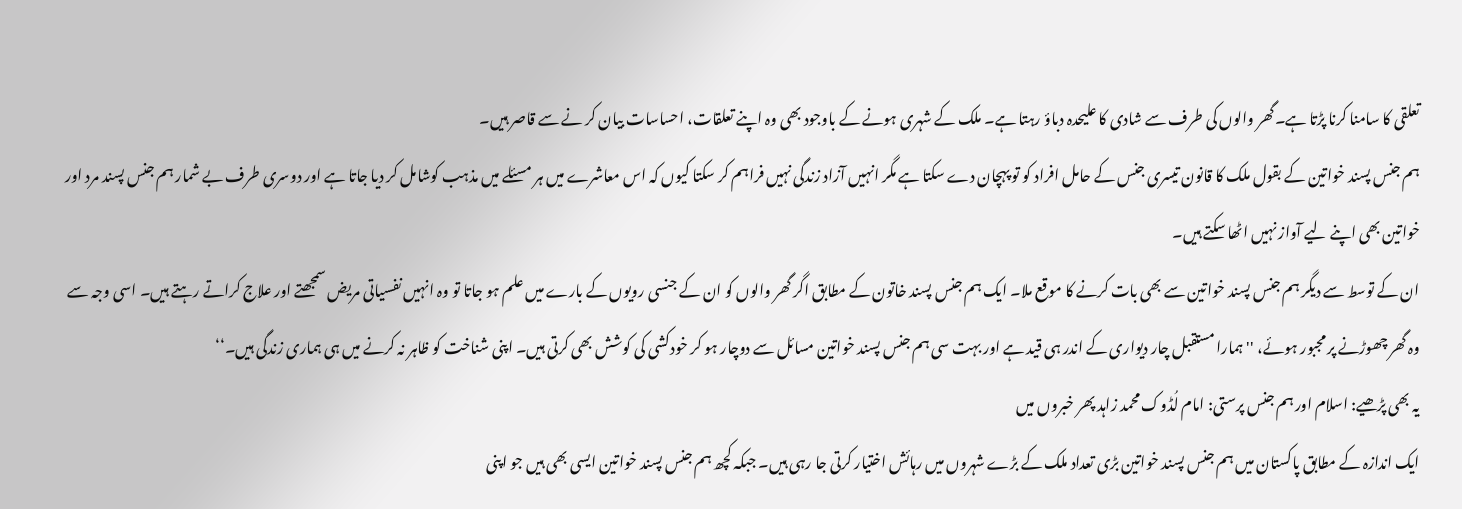تعلقی کا سامنا کرنا پڑتا ہے۔گھر والوں کی طرف سے شادی کا علیحدہ دباؤ رہتا ہے۔ ملک کے شہری ہونے کے باوجود بھی وہ اپنے تعلقات، احساسات بیان کر نے سے قاصر ہیں۔
ہم جنس پسند خواتین کے بقول ملک کا قانون تیسری جنس کے حامل افراد کو تو پہچان دے سکتا ہے مگر انہیں آزاد زندگی نہیں فراہم کر سکتا کیوں کہ اس معاشرے میں ہر مسئلے میں مذہب کوشامل کر دیا جاتا ہے اور دوسری طرف بے شمار ہم جنس پسند مرد اور خواتین بھی اپنے لیے آواز نہیں اٹھا سکتے ہیں۔
ان کے توسط سے دیگر ہم جنس پسند خواتین سے بھی بات کرنے کا موقع ملا۔ ایک ہم جنس پسند خاتون کے مطابق اگر گھر والوں کو ان کے جنسی رویوں کے بارے میں علم ہو جاتا تو وہ انہیں نفسیاتی مریض سمجھتے اور علاج کراتے رہتے ہیں۔ اسی وجہ سے وہ گھر چھوڑنے پر مجبور ہوئے، ''ہمارا مستقبل چار دیواری کے اندر ہی قید ہے اور بہت سی ہم جنس پسند خواتین مسائل سے دوچار ہو کر خودکشی کی کوشش بھی کرتی ہیں۔ اپنی شناخت کو ظاہر نہ کرنے میں ہی ہماری زندگی ہیں۔‘‘
یہ بھی پڑھیے: اسلام اور ہم جنس پرستی: امام لُڈوک محمد زاہد پھر خبروں میں
ایک اندازہ کے مطابق پاکستان میں ہم جنس پسند خواتین بڑی تعداد ملک کے بڑے شہروں میں رہائش اختیار کرتی جا رہی ہیں۔ جبکہ کچھ ہم جنس پسند خواتین ایسی بھی ہیں جو اپنی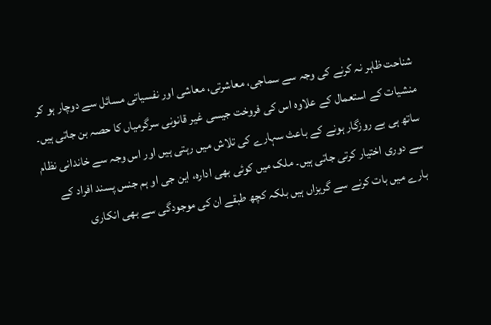شناحت ظاہر نہ کرنے کی وجہ سے سماجی، معاشرتی، معاشی اور نفسیاتی مسائل سے دوچار ہو کر منشیات کے استعمال کے علاوہ اس کی فروخت جیسی غیر قانونی سرگرمیاں کا حصہ بن جاتی ہیں۔
ساتھ ہی بے روزگار ہونے کے باعث سہارے کی تلاش میں رہتی ہیں اور اس وجہ سے خاندانی نظام سے دوری اختیار کرتی جاتی ہیں۔ ملک میں کوئی بھی ادارہ، این جی او ہم جنس پسند افراد کے بارے میں بات کرنے سے گریزاں ہیں بلکہ کچھ طبقے ان کی موجودگی سے بھی انکاری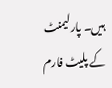ہیں۔ پارلیمنٹ کے پلیٹ فارم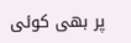پر بھی کوئی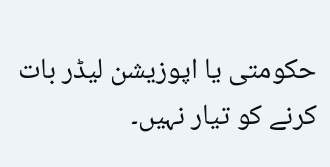حکومتی یا اپوزیشن لیڈر بات کرنے کو تیار نہیں۔